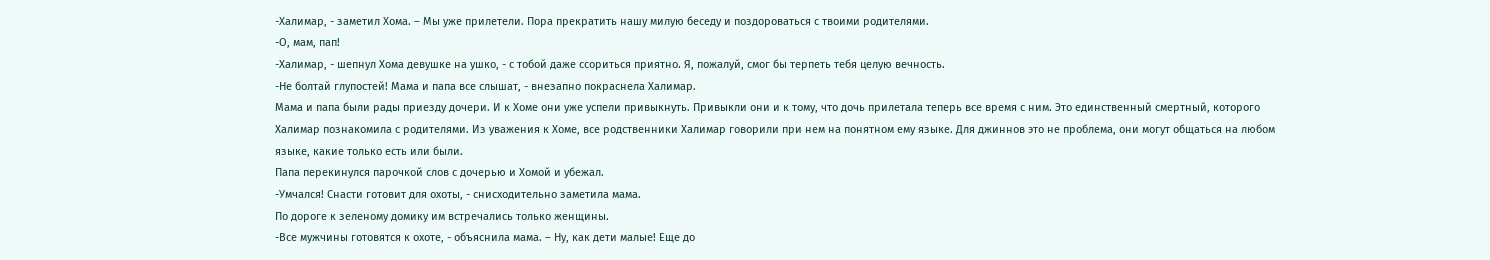-Халимар, - заметил Хома. – Мы уже прилетели. Пора прекратить нашу милую беседу и поздороваться с твоими родителями.
-О, мам, пап!
-Халимар, - шепнул Хома девушке на ушко, - с тобой даже ссориться приятно. Я, пожалуй, смог бы терпеть тебя целую вечность.
-Не болтай глупостей! Мама и папа все слышат, - внезапно покраснела Халимар.
Мама и папа были рады приезду дочери. И к Хоме они уже успели привыкнуть. Привыкли они и к тому, что дочь прилетала теперь все время с ним. Это единственный смертный, которого Халимар познакомила с родителями. Из уважения к Хоме, все родственники Халимар говорили при нем на понятном ему языке. Для джиннов это не проблема, они могут общаться на любом языке, какие только есть или были.
Папа перекинулся парочкой слов с дочерью и Хомой и убежал.
-Умчался! Снасти готовит для охоты, - снисходительно заметила мама.
По дороге к зеленому домику им встречались только женщины.
-Все мужчины готовятся к охоте, - объяснила мама. – Ну, как дети малые! Еще до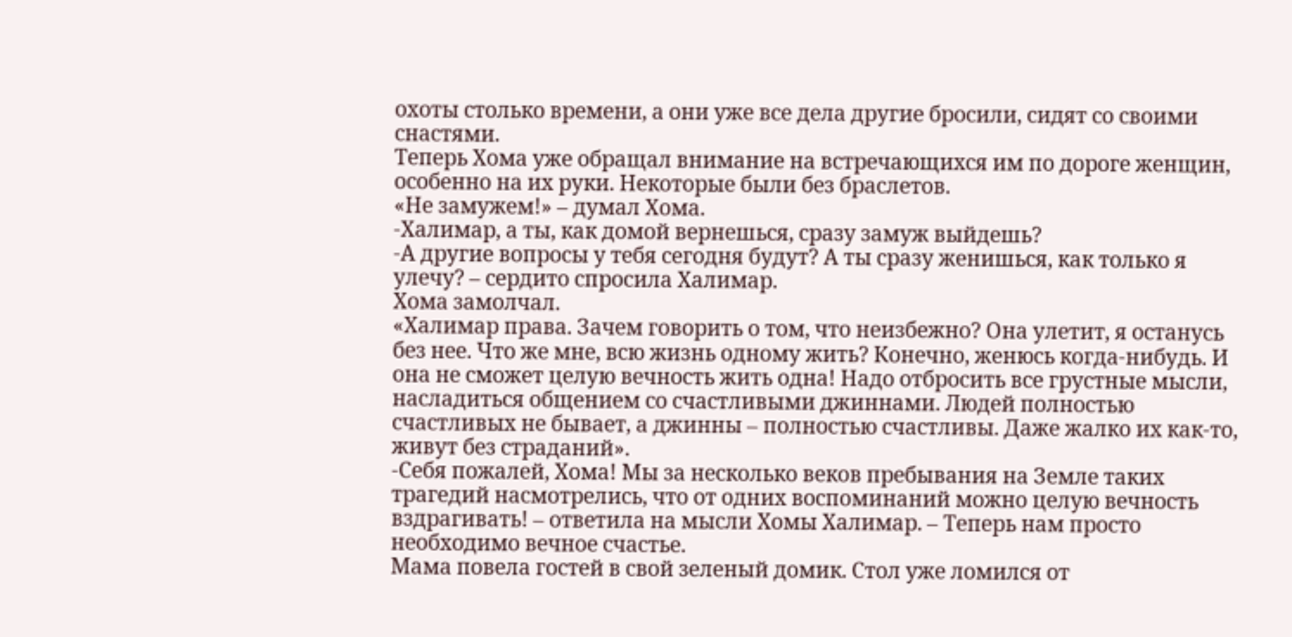охоты столько времени, а они уже все дела другие бросили, сидят со своими снастями.
Теперь Хома уже обращал внимание на встречающихся им по дороге женщин, особенно на их руки. Некоторые были без браслетов.
«Не замужем!» – думал Хома.
-Халимар, а ты, как домой вернешься, сразу замуж выйдешь?
-А другие вопросы у тебя сегодня будут? А ты сразу женишься, как только я улечу? – сердито спросила Халимар.
Хома замолчал.
«Халимар права. Зачем говорить о том, что неизбежно? Она улетит, я останусь без нее. Что же мне, всю жизнь одному жить? Конечно, женюсь когда-нибудь. И она не сможет целую вечность жить одна! Надо отбросить все грустные мысли, насладиться общением со счастливыми джиннами. Людей полностью счастливых не бывает, а джинны – полностью счастливы. Даже жалко их как-то, живут без страданий».
-Себя пожалей, Хома! Мы за несколько веков пребывания на Земле таких трагедий насмотрелись, что от одних воспоминаний можно целую вечность вздрагивать! – ответила на мысли Хомы Халимар. – Теперь нам просто необходимо вечное счастье.
Мама повела гостей в свой зеленый домик. Стол уже ломился от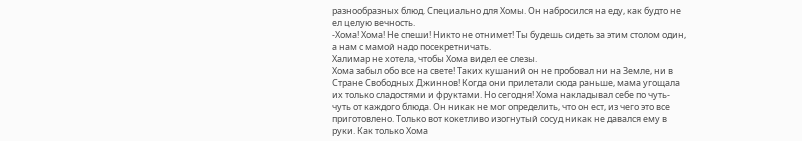разнообразных блюд. Специально для Хомы. Он набросился на еду, как будто не ел целую вечность.
-Хома! Хома! Не спеши! Никто не отнимет! Ты будешь сидеть за этим столом один, а нам с мамой надо посекретничать.
Халимар не хотела, чтобы Хома видел ее слезы.
Хома забыл обо все на свете! Таких кушаний он не пробовал ни на Земле, ни в Стране Свободных Джиннов! Когда они прилетали сюда раньше, мама угощала их только сладостями и фруктами. Но сегодня! Хома накладывал себе по чуть-чуть от каждого блюда. Он никак не мог определить, что он ест, из чего это все приготовлено. Только вот кокетливо изогнутый сосуд никак не давался ему в руки. Как только Хома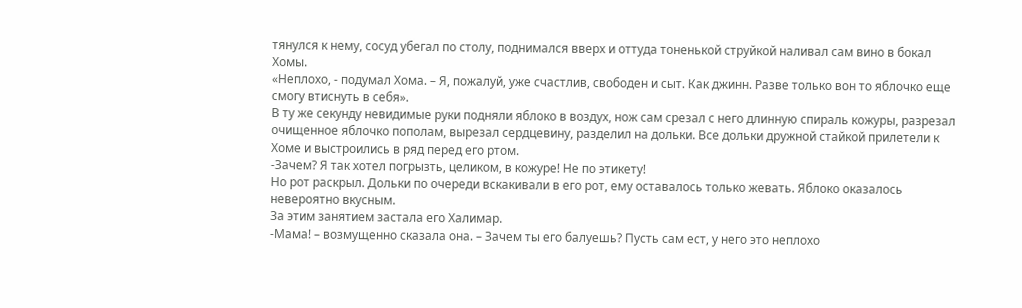тянулся к нему, сосуд убегал по столу, поднимался вверх и оттуда тоненькой струйкой наливал сам вино в бокал Хомы.
«Неплохо, - подумал Хома. – Я, пожалуй, уже счастлив, свободен и сыт. Как джинн. Разве только вон то яблочко еще смогу втиснуть в себя».
В ту же секунду невидимые руки подняли яблоко в воздух, нож сам срезал с него длинную спираль кожуры, разрезал очищенное яблочко пополам, вырезал сердцевину, разделил на дольки. Все дольки дружной стайкой прилетели к Хоме и выстроились в ряд перед его ртом.
-Зачем? Я так хотел погрызть, целиком, в кожуре! Не по этикету!
Но рот раскрыл. Дольки по очереди вскакивали в его рот, ему оставалось только жевать. Яблоко оказалось невероятно вкусным.
За этим занятием застала его Халимар.
-Мама! – возмущенно сказала она. – Зачем ты его балуешь? Пусть сам ест, у него это неплохо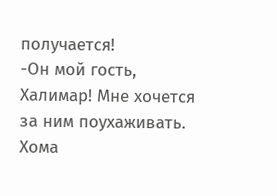получается!
-Он мой гость, Халимар! Мне хочется за ним поухаживать.
Хома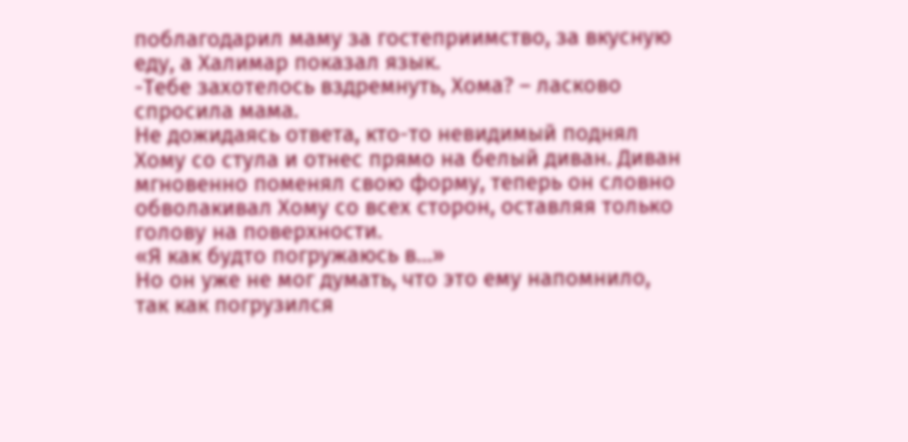поблагодарил маму за гостеприимство, за вкусную еду, а Халимар показал язык.
-Тебе захотелось вздремнуть, Хома? – ласково спросила мама.
Не дожидаясь ответа, кто-то невидимый поднял Хому со стула и отнес прямо на белый диван. Диван мгновенно поменял свою форму, теперь он словно обволакивал Хому со всех сторон, оставляя только голову на поверхности.
«Я как будто погружаюсь в…»
Но он уже не мог думать, что это ему напомнило, так как погрузился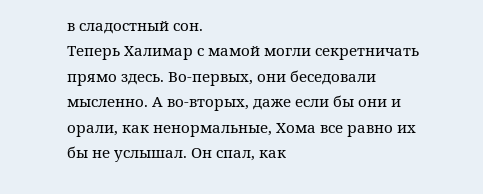в сладостный сон.
Теперь Халимар с мамой могли секретничать прямо здесь. Во-первых, они беседовали мысленно. А во-вторых, даже если бы они и орали, как ненормальные, Хома все равно их бы не услышал. Он спал, как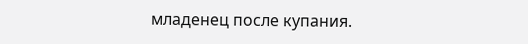младенец после купания.